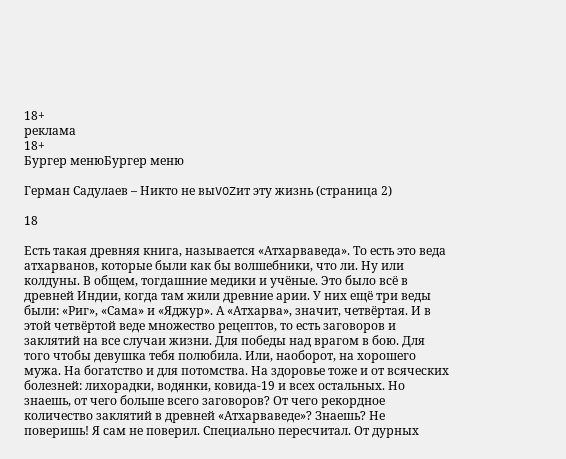18+
реклама
18+
Бургер менюБургер меню

Герман Садулаев – Никто не выVOZит эту жизнь (страница 2)

18

Есть такая древняя книга, называется «Атхарваведа». То есть это веда атхарванов, которые были как бы волшебники, что ли. Ну или колдуны. В общем, тогдашние медики и учёные. Это было всё в древней Индии, когда там жили древние арии. У них ещё три веды были: «Риг», «Сама» и «Яджур». А «Атхарва», значит, четвёртая. И в этой четвёртой веде множество рецептов, то есть заговоров и заклятий на все случаи жизни. Для победы над врагом в бою. Для того чтобы девушка тебя полюбила. Или, наоборот, на хорошего мужа. На богатство и для потомства. На здоровье тоже и от всяческих болезней: лихорадки, водянки, ковида-19 и всех остальных. Но знаешь, от чего больше всего заговоров? От чего рекордное количество заклятий в древней «Атхарваведе»? Знаешь? Не поверишь! Я сам не поверил. Специально пересчитал. От дурных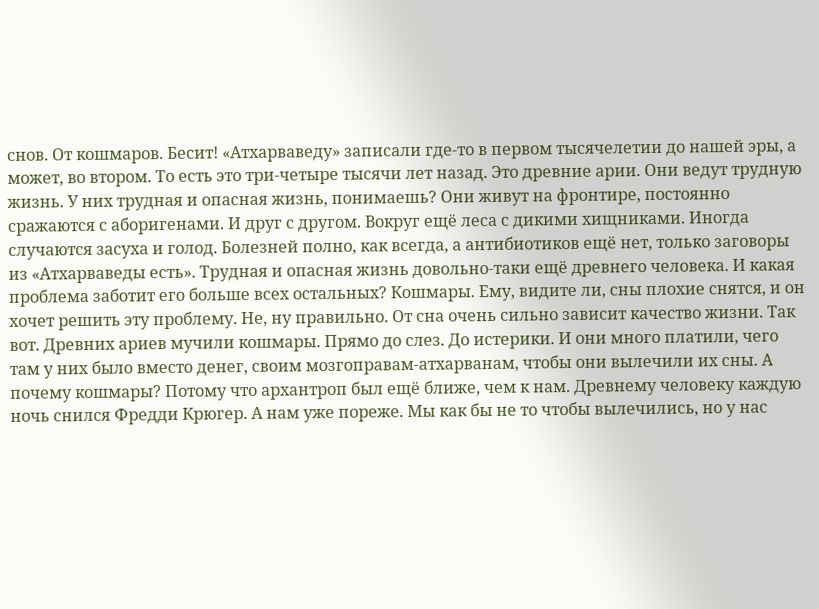снов. От кошмаров. Бесит! «Атхарваведу» записали где-то в первом тысячелетии до нашей эры, а может, во втором. То есть это три-четыре тысячи лет назад. Это древние арии. Они ведут трудную жизнь. У них трудная и опасная жизнь, понимаешь? Они живут на фронтире, постоянно сражаются с аборигенами. И друг с другом. Вокруг ещё леса с дикими хищниками. Иногда случаются засуха и голод. Болезней полно, как всегда, а антибиотиков ещё нет, только заговоры из «Атхарваведы есть». Трудная и опасная жизнь довольно-таки ещё древнего человека. И какая проблема заботит его больше всех остальных? Кошмары. Ему, видите ли, сны плохие снятся, и он хочет решить эту проблему. Не, ну правильно. От сна очень сильно зависит качество жизни. Так вот. Древних ариев мучили кошмары. Прямо до слез. До истерики. И они много платили, чего там у них было вместо денег, своим мозгоправам-атхарванам, чтобы они вылечили их сны. А почему кошмары? Потому что архантроп был ещё ближе, чем к нам. Древнему человеку каждую ночь снился Фредди Крюгер. А нам уже пореже. Мы как бы не то чтобы вылечились, но у нас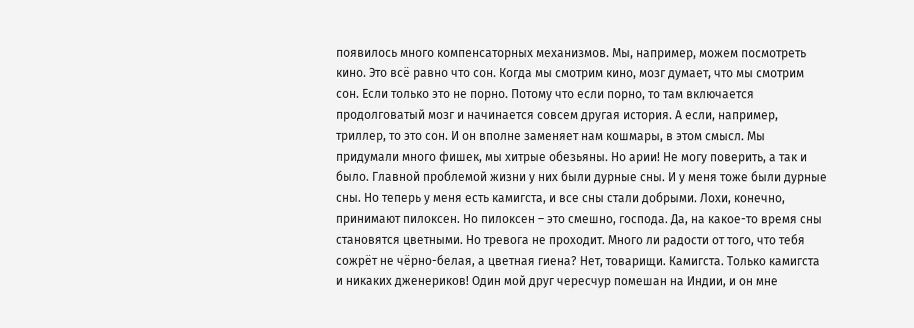появилось много компенсаторных механизмов. Мы, например, можем посмотреть кино. Это всё равно что сон. Когда мы смотрим кино, мозг думает, что мы смотрим сон. Если только это не порно. Потому что если порно, то там включается продолговатый мозг и начинается совсем другая история. А если, например, триллер, то это сон. И он вполне заменяет нам кошмары, в этом смысл. Мы придумали много фишек, мы хитрые обезьяны. Но арии! Не могу поверить, а так и было. Главной проблемой жизни у них были дурные сны. И у меня тоже были дурные сны. Но теперь у меня есть камигста, и все сны стали добрыми. Лохи, конечно, принимают пилоксен. Но пилоксен – это смешно, господа. Да, на какое-то время сны становятся цветными. Но тревога не проходит. Много ли радости от того, что тебя сожрёт не чёрно-белая, а цветная гиена? Нет, товарищи. Камигста. Только камигста и никаких дженериков! Один мой друг чересчур помешан на Индии, и он мне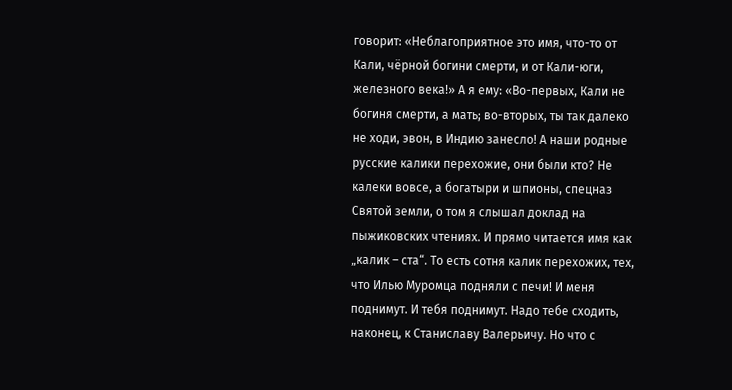говорит: «Неблагоприятное это имя, что-то от Кали, чёрной богини смерти, и от Кали-юги, железного века!» А я ему: «Во-первых, Кали не богиня смерти, а мать; во-вторых, ты так далеко не ходи, эвон, в Индию занесло! А наши родные русские калики перехожие, они были кто? Не калеки вовсе, а богатыри и шпионы, спецназ Святой земли, о том я слышал доклад на пыжиковских чтениях. И прямо читается имя как „калик – ста“. То есть сотня калик перехожих, тех, что Илью Муромца подняли с печи! И меня поднимут. И тебя поднимут. Надо тебе сходить, наконец, к Станиславу Валерьичу. Но что с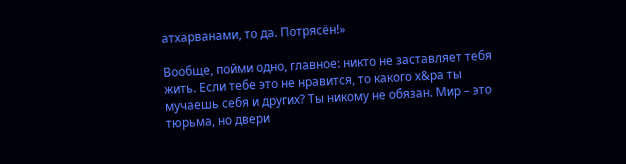атхарванами, то да. Потрясён!»

Вообще, пойми одно, главное: никто не заставляет тебя жить. Если тебе это не нравится, то какого х&ра ты мучаешь себя и других? Ты никому не обязан. Мир – это тюрьма, но двери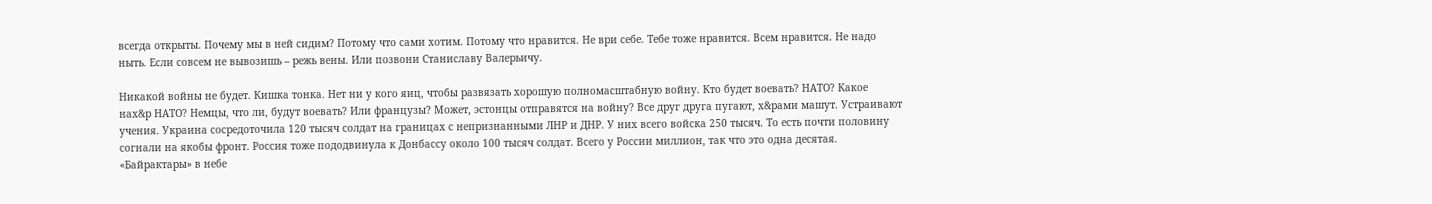всегда открыты. Почему мы в ней сидим? Потому что сами хотим. Потому что нравится. Не ври себе. Тебе тоже нравится. Всем нравится. Не надо ныть. Если совсем не вывозишь – режь вены. Или позвони Станиславу Валерьичу.

Никакой войны не будет. Кишка тонка. Нет ни у кого яиц, чтобы развязать хорошую полномасштабную войну. Кто будет воевать? НАТО? Какое нах&р НАТО? Немцы, что ли, будут воевать? Или французы? Может, эстонцы отправятся на войну? Все друг друга пугают, х&рами машут. Устраивают учения. Украина сосредоточила 120 тысяч солдат на границах с непризнанными ЛНР и ДНР. У них всего войска 250 тысяч. То есть почти половину согнали на якобы фронт. Россия тоже пододвинула к Донбассу около 100 тысяч солдат. Всего у России миллион, так что это одна десятая. «Байрактары» в небе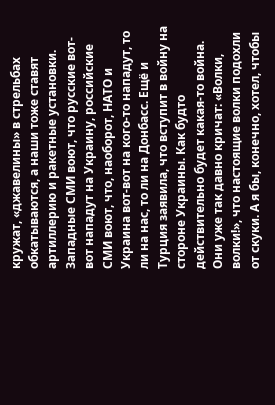кружат, «джавелины» в стрельбах обкатываются, а наши тоже ставят артиллерию и ракетные установки. Западные СМИ воют, что русские вот-вот нападут на Украину, российские СМИ воют, что, наоборот, НАТО и Украина вот-вот на кого-то нападут, то ли на нас, то ли на Донбасс. Ещё и Турция заявила, что вступит в войну на стороне Украины. Как будто действительно будет какая-то война. Они уже так давно кричат: «Волки, волки!», что настоящие волки подохли от скуки. А я бы, конечно, хотел, чтобы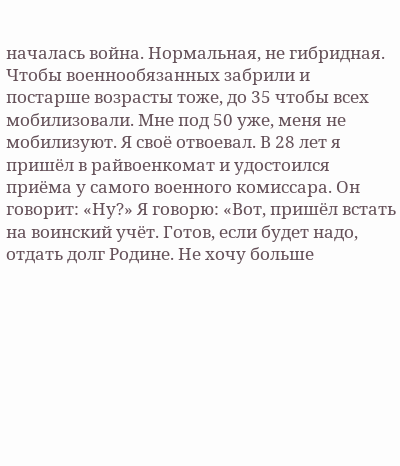началась война. Нормальная, не гибридная. Чтобы военнообязанных забрили и постарше возрасты тоже, до 35 чтобы всех мобилизовали. Мне под 50 уже, меня не мобилизуют. Я своё отвоевал. В 28 лет я пришёл в райвоенкомат и удостоился приёма у самого военного комиссара. Он говорит: «Ну?» Я говорю: «Вот, пришёл встать на воинский учёт. Готов, если будет надо, отдать долг Родине. Не хочу больше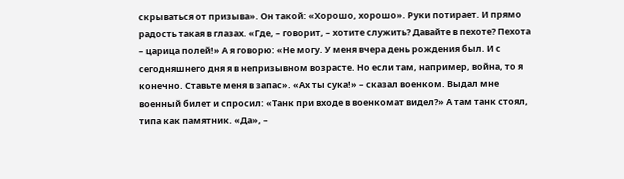скрываться от призыва». Он такой: «Хорошо, хорошо». Руки потирает. И прямо радость такая в глазах. «Где, – говорит, – хотите служить? Давайте в пехоте? Пехота – царица полей!» А я говорю: «Не могу. У меня вчера день рождения был. И с сегодняшнего дня я в непризывном возрасте. Но если там, например, война, то я конечно. Ставьте меня в запас». «Ах ты сука!» – сказал военком. Выдал мне военный билет и спросил: «Танк при входе в военкомат видел?» А там танк стоял, типа как памятник. «Да», –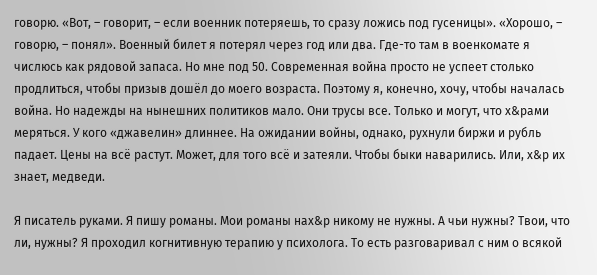говорю. «Вот, – говорит, – если военник потеряешь, то сразу ложись под гусеницы». «Хорошо, – говорю, – понял». Военный билет я потерял через год или два. Где-то там в военкомате я числюсь как рядовой запаса. Но мне под 50. Современная война просто не успеет столько продлиться, чтобы призыв дошёл до моего возраста. Поэтому я, конечно, хочу, чтобы началась война. Но надежды на нынешних политиков мало. Они трусы все. Только и могут, что х&рами меряться. У кого «джавелин» длиннее. На ожидании войны, однако, рухнули биржи и рубль падает. Цены на всё растут. Может, для того всё и затеяли. Чтобы быки наварились. Или, х&р их знает, медведи.

Я писатель руками. Я пишу романы. Мои романы нах&р никому не нужны. А чьи нужны? Твои, что ли, нужны? Я проходил когнитивную терапию у психолога. То есть разговаривал с ним о всякой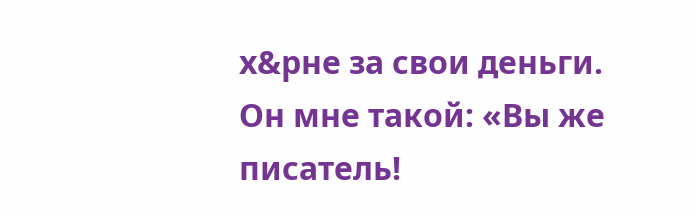х&рне за свои деньги. Он мне такой: «Вы же писатель!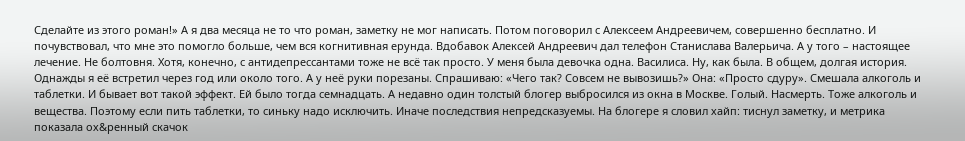Сделайте из этого роман!» А я два месяца не то что роман, заметку не мог написать. Потом поговорил с Алексеем Андреевичем, совершенно бесплатно. И почувствовал, что мне это помогло больше, чем вся когнитивная ерунда. Вдобавок Алексей Андреевич дал телефон Станислава Валерьича. А у того – настоящее лечение. Не болтовня. Хотя, конечно, с антидепрессантами тоже не всё так просто. У меня была девочка одна. Василиса. Ну, как была. В общем, долгая история. Однажды я её встретил через год или около того. А у неё руки порезаны. Спрашиваю: «Чего так? Совсем не вывозишь?» Она: «Просто сдуру». Смешала алкоголь и таблетки. И бывает вот такой эффект. Ей было тогда семнадцать. А недавно один толстый блогер выбросился из окна в Москве. Голый. Насмерть. Тоже алкоголь и вещества. Поэтому если пить таблетки, то синьку надо исключить. Иначе последствия непредсказуемы. На блогере я словил хайп: тиснул заметку, и метрика показала ох&ренный скачок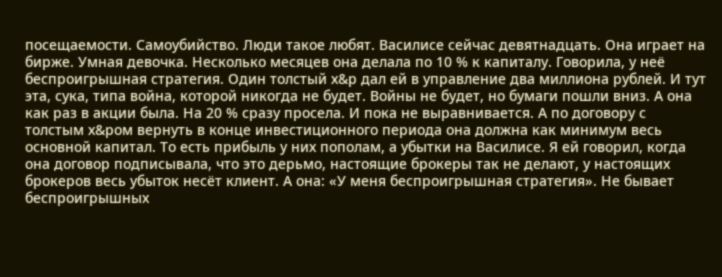посещаемости. Самоубийство. Люди такое любят. Василисе сейчас девятнадцать. Она играет на бирже. Умная девочка. Несколько месяцев она делала по 10 % к капиталу. Говорила, у неё беспроигрышная стратегия. Один толстый х&р дал ей в управление два миллиона рублей. И тут эта, сука, типа война, которой никогда не будет. Войны не будет, но бумаги пошли вниз. А она как раз в акции была. На 20 % сразу просела. И пока не выравнивается. А по договору с толстым х&ром вернуть в конце инвестиционного периода она должна как минимум весь основной капитал. То есть прибыль у них пополам, а убытки на Василисе. Я ей говорил, когда она договор подписывала, что это дерьмо, настоящие брокеры так не делают, у настоящих брокеров весь убыток несёт клиент. А она: «У меня беспроигрышная стратегия». Не бывает беспроигрышных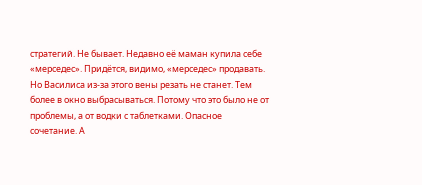стратегий. Не бывает. Недавно её маман купила себе «мерседес». Придётся, видимо, «мерседес» продавать. Но Василиса из-за этого вены резать не станет. Тем более в окно выбрасываться. Потому что это было не от проблемы, а от водки с таблетками. Опасное сочетание. А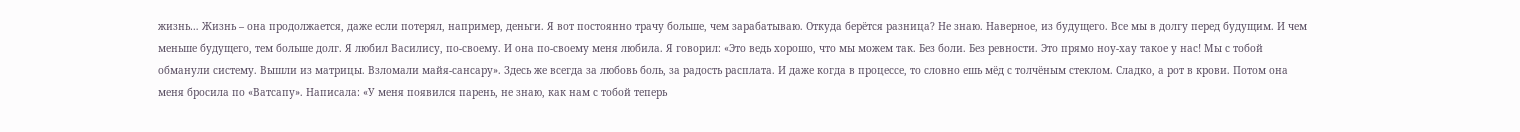жизнь… Жизнь – она продолжается, даже если потерял, например, деньги. Я вот постоянно трачу больше, чем зарабатываю. Откуда берётся разница? Не знаю. Наверное, из будущего. Все мы в долгу перед будущим. И чем меньше будущего, тем больше долг. Я любил Василису, по-своему. И она по-своему меня любила. Я говорил: «Это ведь хорошо, что мы можем так. Без боли. Без ревности. Это прямо ноу-хау такое у нас! Мы с тобой обманули систему. Вышли из матрицы. Взломали майя-сансару». Здесь же всегда за любовь боль, за радость расплата. И даже когда в процессе, то словно ешь мёд с толчёным стеклом. Сладко, а рот в крови. Потом она меня бросила по «Ватсапу». Написала: «У меня появился парень, не знаю, как нам с тобой теперь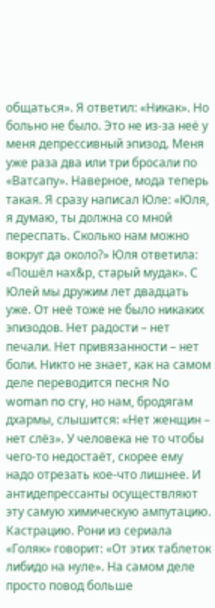общаться». Я ответил: «Никак». Но больно не было. Это не из-за неё у меня депрессивный эпизод. Меня уже раза два или три бросали по «Ватсапу». Наверное, мода теперь такая. Я сразу написал Юле: «Юля, я думаю, ты должна со мной переспать. Сколько нам можно вокруг да около?» Юля ответила: «Пошёл нах&р, старый мудак». С Юлей мы дружим лет двадцать уже. От неё тоже не было никаких эпизодов. Нет радости – нет печали. Нет привязанности – нет боли. Никто не знает, как на самом деле переводится песня No woman no cry, но нам, бродягам дхармы, слышится: «Нет женщин – нет слёз». У человека не то чтобы чего-то недостаёт, скорее ему надо отрезать кое-что лишнее. И антидепрессанты осуществляют эту самую химическую ампутацию. Кастрацию. Рони из сериала «Голяк» говорит: «От этих таблеток либидо на нуле». На самом деле просто повод больше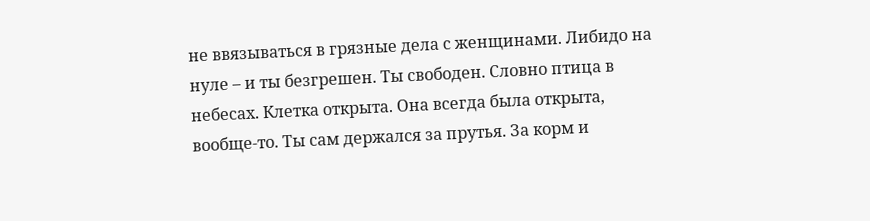не ввязываться в грязные дела с женщинами. Либидо на нуле – и ты безгрешен. Ты свободен. Словно птица в небесах. Клетка открыта. Она всегда была открыта, вообще-то. Ты сам держался за прутья. За корм и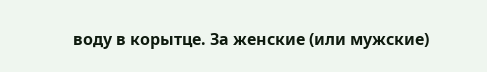воду в корытце. За женские (или мужские)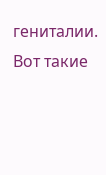гениталии. Вот такие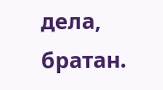дела, братан.